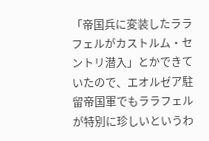「帝国兵に変装したララフェルがカストルム・セントリ潜入」とかできていたので、エオルゼア駐留帝国軍でもララフェルが特別に珍しいというわ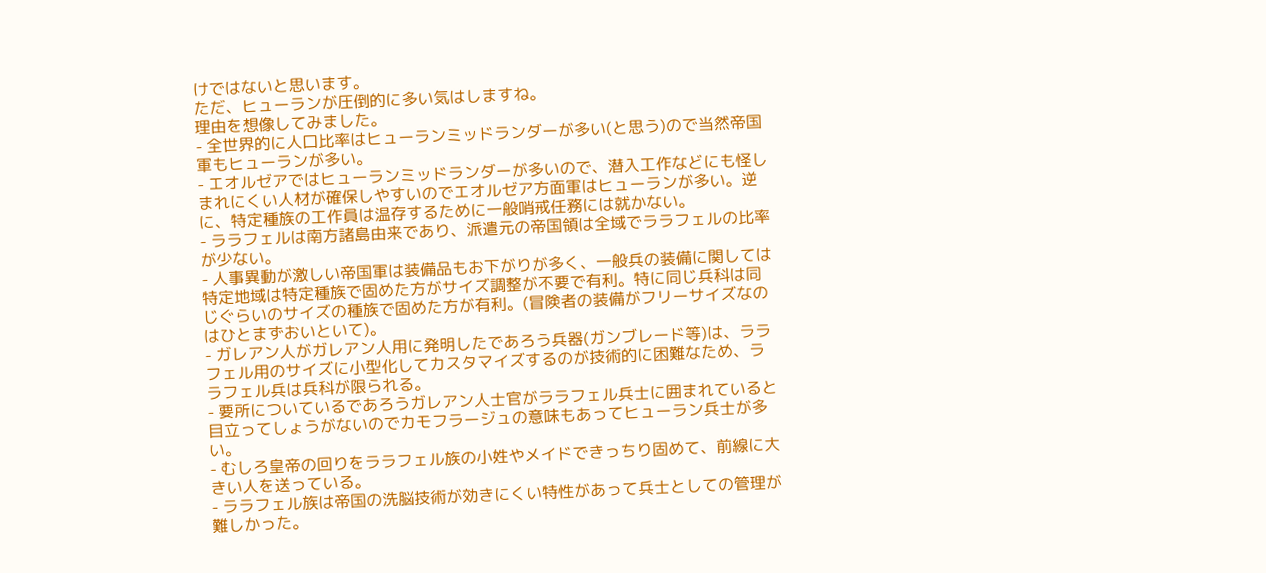けではないと思います。
ただ、ヒューランが圧倒的に多い気はしますね。
理由を想像してみました。
- 全世界的に人口比率はヒューランミッドランダーが多い(と思う)ので当然帝国軍もヒューランが多い。
- エオルゼアではヒューランミッドランダーが多いので、潜入工作などにも怪しまれにくい人材が確保しやすいのでエオルゼア方面軍はヒューランが多い。逆に、特定種族の工作員は温存するために一般哨戒任務には就かない。
- ララフェルは南方諸島由来であり、派遣元の帝国領は全域でララフェルの比率が少ない。
- 人事異動が激しい帝国軍は装備品もお下がりが多く、一般兵の装備に関しては特定地域は特定種族で固めた方がサイズ調整が不要で有利。特に同じ兵科は同じぐらいのサイズの種族で固めた方が有利。(冒険者の装備がフリーサイズなのはひとまずおいといて)。
- ガレアン人がガレアン人用に発明したであろう兵器(ガンブレード等)は、ララフェル用のサイズに小型化してカスタマイズするのが技術的に困難なため、ララフェル兵は兵科が限られる。
- 要所についているであろうガレアン人士官がララフェル兵士に囲まれていると目立ってしょうがないのでカモフラージュの意味もあってヒューラン兵士が多い。
- むしろ皇帝の回りをララフェル族の小姓やメイドできっちり固めて、前線に大きい人を送っている。
- ララフェル族は帝国の洗脳技術が効きにくい特性があって兵士としての管理が難しかった。